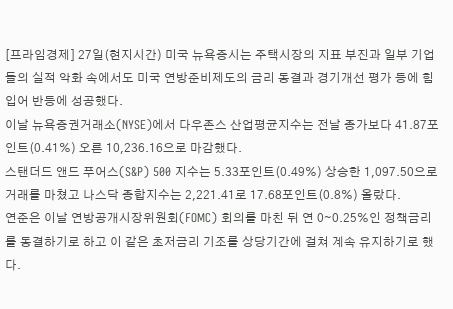[프라임경제] 27일(현지시간) 미국 뉴욕증시는 주택시장의 지표 부진과 일부 기업들의 실적 악화 속에서도 미국 연방준비제도의 금리 동결과 경기개선 평가 등에 힘입어 반등에 성공했다.
이날 뉴욕증권거래소(NYSE)에서 다우존스 산업평균지수는 전날 종가보다 41.87포인트(0.41%) 오른 10,236.16으로 마감했다.
스탠더드 앤드 푸어스(S&P) 500 지수는 5.33포인트(0.49%) 상승한 1,097.50으로 거래를 마쳤고 나스닥 종합지수는 2,221.41로 17.68포인트(0.8%) 올랐다.
연준은 이날 연방공개시장위원회(FOMC) 회의를 마친 뒤 연 0∼0.25%인 정책금리를 동결하기로 하고 이 같은 초저금리 기조를 상당기간에 걸쳐 계속 유지하기로 했다.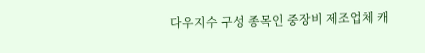다우지수 구성 종목인 중장비 제조업체 캐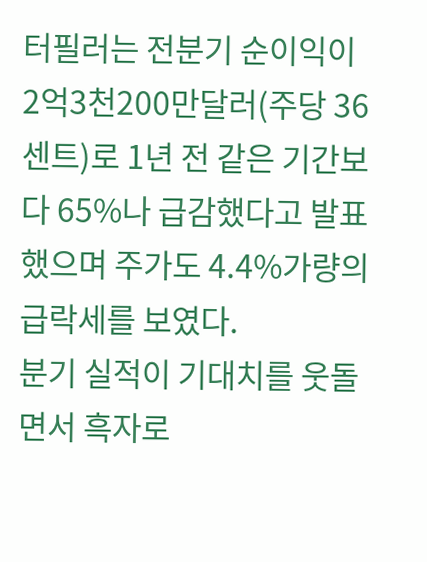터필러는 전분기 순이익이 2억3천200만달러(주당 36센트)로 1년 전 같은 기간보다 65%나 급감했다고 발표했으며 주가도 4.4%가량의 급락세를 보였다.
분기 실적이 기대치를 웃돌면서 흑자로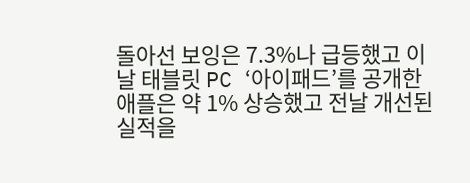돌아선 보잉은 7.3%나 급등했고 이날 태블릿 PC ‘아이패드’를 공개한 애플은 약 1% 상승했고 전날 개선된 실적을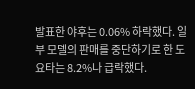발표한 야후는 0.06% 하락했다. 일부 모델의 판매를 중단하기로 한 도요타는 8.2%나 급락했다.